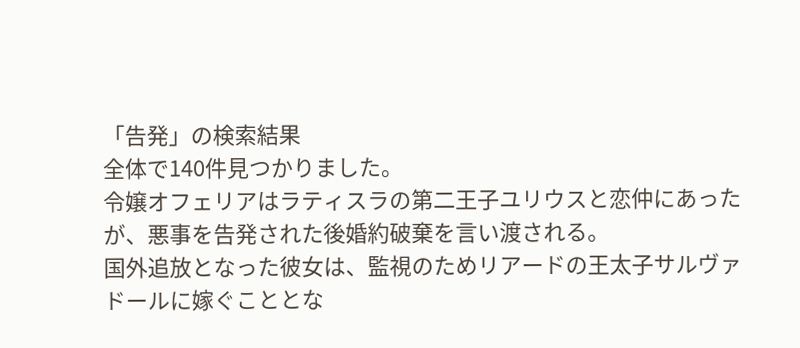「告発」の検索結果
全体で140件見つかりました。
令嬢オフェリアはラティスラの第二王子ユリウスと恋仲にあったが、悪事を告発された後婚約破棄を言い渡される。
国外追放となった彼女は、監視のためリアードの王太子サルヴァドールに嫁ぐこととな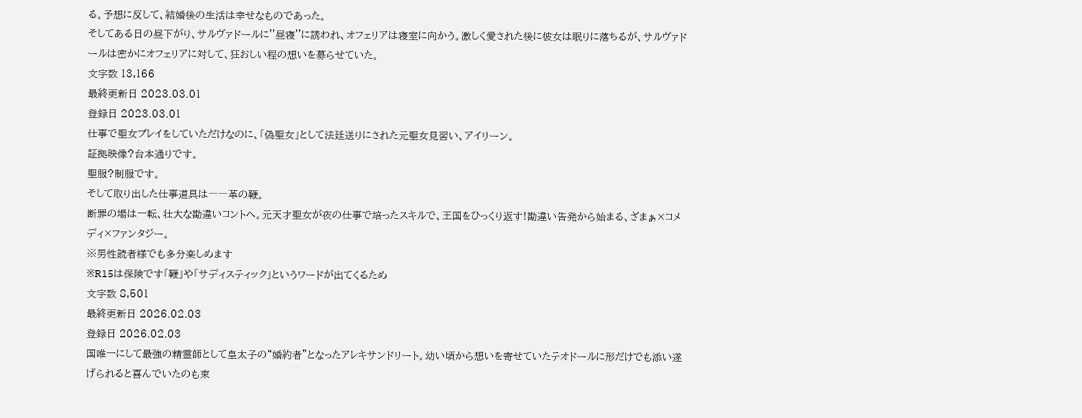る。予想に反して、結婚後の生活は幸せなものであった。
そしてある日の昼下がり、サルヴァドールに''昼寝''に誘われ、オフェリアは寝室に向かう。激しく愛された後に彼女は眠りに落ちるが、サルヴァドールは密かにオフェリアに対して、狂おしい程の想いを募らせていた。
文字数 13,166
最終更新日 2023.03.01
登録日 2023.03.01
仕事で聖女プレイをしていただけなのに、「偽聖女」として法廷送りにされた元聖女見習い、アイリーン。
証拠映像?台本通りです。
聖服?制服です。
そして取り出した仕事道具は――革の鞭。
断罪の場は一転、壮大な勘違いコントへ。元天才聖女が夜の仕事で培ったスキルで、王国をひっくり返す!勘違い告発から始まる、ざまぁ×コメディ×ファンタジー。
※男性読者様でも多分楽しめます
※R15は保険です「鞭」や「サディスティック」というワードが出てくるため
文字数 8,501
最終更新日 2026.02.03
登録日 2026.02.03
国唯一にして最強の精霊師として皇太子の“婚約者”となったアレキサンドリート。幼い頃から想いを寄せていたテオドールに形だけでも添い遂げられると喜んでいたのも束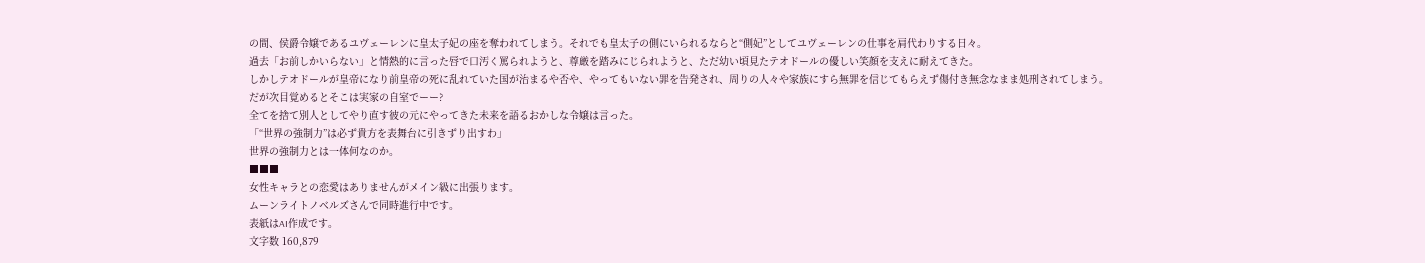の間、侯爵令嬢であるユヴェーレンに皇太子妃の座を奪われてしまう。それでも皇太子の側にいられるならと“側妃”としてユヴェーレンの仕事を肩代わりする日々。
過去「お前しかいらない」と情熱的に言った唇で口汚く罵られようと、尊厳を踏みにじられようと、ただ幼い頃見たテオドールの優しい笑顔を支えに耐えてきた。
しかしテオドールが皇帝になり前皇帝の死に乱れていた国が治まるや否や、やってもいない罪を告発され、周りの人々や家族にすら無罪を信じてもらえず傷付き無念なまま処刑されてしまう。
だが次目覚めるとそこは実家の自室でーー?
全てを捨て別人としてやり直す彼の元にやってきた未来を語るおかしな令嬢は言った。
「“世界の強制力”は必ず貴方を表舞台に引きずり出すわ」
世界の強制力とは一体何なのか。
■■■
女性キャラとの恋愛はありませんがメイン級に出張ります。
ムーンライトノベルズさんで同時進行中です。
表紙はAI作成です。
文字数 160,879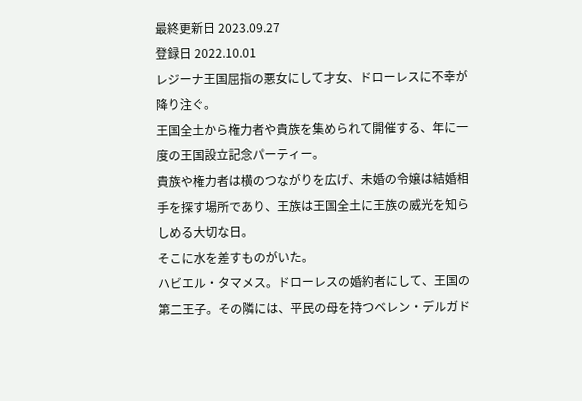最終更新日 2023.09.27
登録日 2022.10.01
レジーナ王国屈指の悪女にして才女、ドローレスに不幸が降り注ぐ。
王国全土から権力者や貴族を集められて開催する、年に一度の王国設立記念パーティー。
貴族や権力者は横のつながりを広げ、未婚の令嬢は結婚相手を探す場所であり、王族は王国全土に王族の威光を知らしめる大切な日。
そこに水を差すものがいた。
ハビエル・タマメス。ドローレスの婚約者にして、王国の第二王子。その隣には、平民の母を持つベレン・デルガド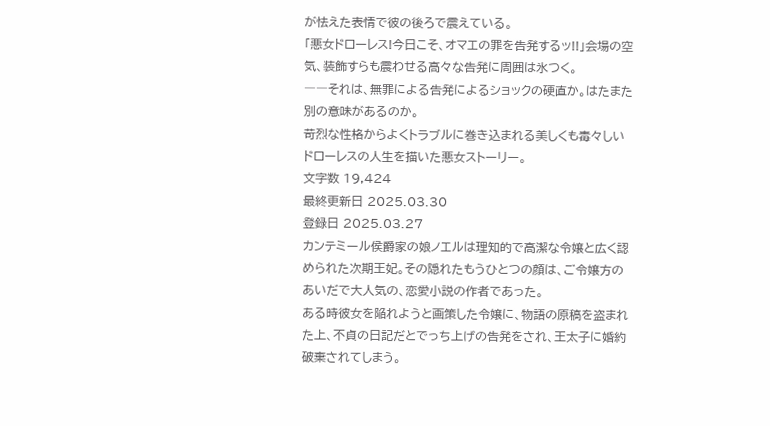が怯えた表情で彼の後ろで震えている。
「悪女ドローレス!今日こそ、オマエの罪を告発するッ!!」会場の空気、装飾すらも震わせる高々な告発に周囲は氷つく。
――それは、無罪による告発によるショックの硬直か。はたまた別の意味があるのか。
苛烈な性格からよくトラブルに巻き込まれる美しくも毒々しいドローレスの人生を描いた悪女ストーリー。
文字数 19,424
最終更新日 2025.03.30
登録日 2025.03.27
カンテミール侯爵家の娘ノエルは理知的で高潔な令嬢と広く認められた次期王妃。その隠れたもうひとつの顔は、ご令嬢方のあいだで大人気の、恋愛小説の作者であった。
ある時彼女を陥れようと画策した令嬢に、物語の原稿を盗まれた上、不貞の日記だとでっち上げの告発をされ、王太子に婚約破棄されてしまう。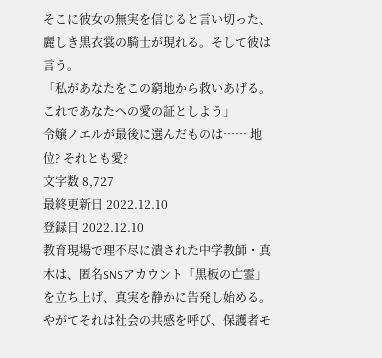そこに彼女の無実を信じると言い切った、麗しき黒衣裳の騎士が現れる。そして彼は言う。
「私があなたをこの窮地から救いあげる。これであなたへの愛の証としよう」
令嬢ノエルが最後に選んだものは…… 地位? それとも愛?
文字数 8,727
最終更新日 2022.12.10
登録日 2022.12.10
教育現場で理不尽に潰された中学教師・真木は、匿名SNSアカウント「黒板の亡霊」を立ち上げ、真実を静かに告発し始める。やがてそれは社会の共感を呼び、保護者モ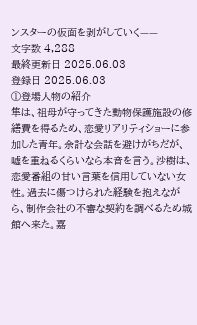ンスターの仮面を剥がしていく——
文字数 4,288
最終更新日 2025.06.03
登録日 2025.06.03
①登場人物の紹介
隼は、祖母が守ってきた動物保護施設の修繕費を得るため、恋愛リアリティショーに参加した青年。余計な会話を避けがちだが、嘘を重ねるくらいなら本音を言う。沙樹は、恋愛番組の甘い言葉を信用していない女性。過去に傷つけられた経験を抱えながら、制作会社の不審な契約を調べるため城館へ来た。嘉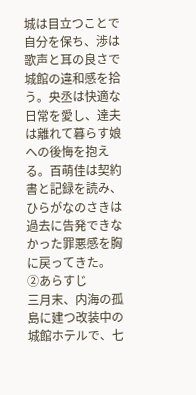城は目立つことで自分を保ち、渉は歌声と耳の良さで城館の違和感を拾う。央丞は快適な日常を愛し、達夫は離れて暮らす娘への後悔を抱える。百萌佳は契約書と記録を読み、ひらがなのさきは過去に告発できなかった罪悪感を胸に戻ってきた。
②あらすじ
三月末、内海の孤島に建つ改装中の城館ホテルで、七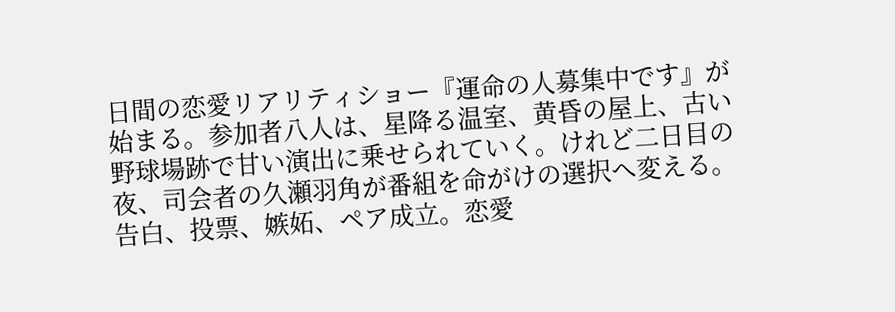日間の恋愛リアリティショー『運命の人募集中です』が始まる。参加者八人は、星降る温室、黄昏の屋上、古い野球場跡で甘い演出に乗せられていく。けれど二日目の夜、司会者の久瀬羽角が番組を命がけの選択へ変える。告白、投票、嫉妬、ペア成立。恋愛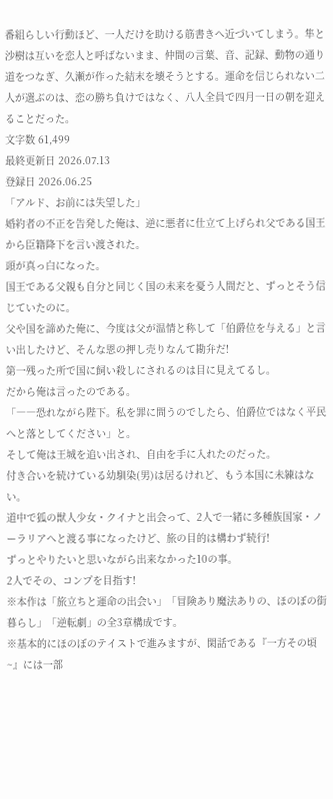番組らしい行動ほど、一人だけを助ける筋書きへ近づいてしまう。隼と沙樹は互いを恋人と呼ばないまま、仲間の言葉、音、記録、動物の通り道をつなぎ、久瀬が作った結末を壊そうとする。運命を信じられない二人が選ぶのは、恋の勝ち負けではなく、八人全員で四月一日の朝を迎えることだった。
文字数 61,499
最終更新日 2026.07.13
登録日 2026.06.25
「アルド、お前には失望した」
婚約者の不正を告発した俺は、逆に悪者に仕立て上げられ父である国王から臣籍降下を言い渡された。
頭が真っ白になった。
国王である父親も自分と同じく国の未来を憂う人間だと、ずっとそう信じていたのに。
父や国を諦めた俺に、今度は父が温情と称して「伯爵位を与える」と言い出したけど、そんな恩の押し売りなんて勘弁だ!
第一残った所で国に飼い殺しにされるのは目に見えてるし。
だから俺は言ったのである。
「――恐れながら陛下。私を罪に問うのでしたら、伯爵位ではなく平民へと落としてください」と。
そして俺は王城を追い出され、自由を手に入れたのだった。
付き合いを続けている幼馴染(男)は居るけれど、もう本国に未練はない。
道中で狐の獣人少女・クイナと出会って、2人で一緒に多種族国家・ノーラリアへと渡る事になったけど、旅の目的は構わず続行!
ずっとやりたいと思いながら出来なかった10の事。
2人でその、コンプを目指す!
※本作は「旅立ちと運命の出会い」「冒険あり魔法ありの、ほのぼの街暮らし」「逆転劇」の全3章構成です。
※基本的にほのぼのテイストで進みますが、閑話である『一方その頃~』には一部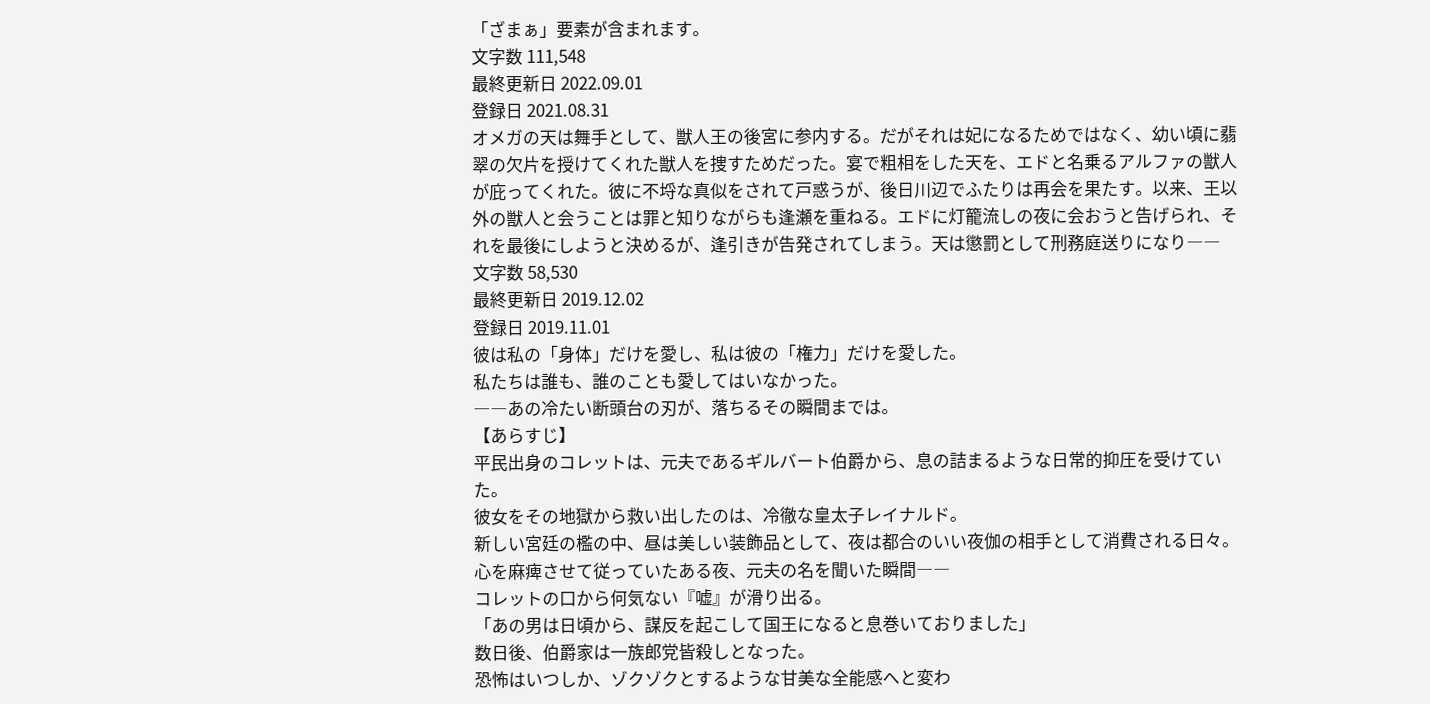「ざまぁ」要素が含まれます。
文字数 111,548
最終更新日 2022.09.01
登録日 2021.08.31
オメガの天は舞手として、獣人王の後宮に参内する。だがそれは妃になるためではなく、幼い頃に翡翠の欠片を授けてくれた獣人を捜すためだった。宴で粗相をした天を、エドと名乗るアルファの獣人が庇ってくれた。彼に不埒な真似をされて戸惑うが、後日川辺でふたりは再会を果たす。以来、王以外の獣人と会うことは罪と知りながらも逢瀬を重ねる。エドに灯籠流しの夜に会おうと告げられ、それを最後にしようと決めるが、逢引きが告発されてしまう。天は懲罰として刑務庭送りになり――
文字数 58,530
最終更新日 2019.12.02
登録日 2019.11.01
彼は私の「身体」だけを愛し、私は彼の「権力」だけを愛した。
私たちは誰も、誰のことも愛してはいなかった。
――あの冷たい断頭台の刃が、落ちるその瞬間までは。
【あらすじ】
平民出身のコレットは、元夫であるギルバート伯爵から、息の詰まるような日常的抑圧を受けていた。
彼女をその地獄から救い出したのは、冷徹な皇太子レイナルド。
新しい宮廷の檻の中、昼は美しい装飾品として、夜は都合のいい夜伽の相手として消費される日々。
心を麻痺させて従っていたある夜、元夫の名を聞いた瞬間――
コレットの口から何気ない『嘘』が滑り出る。
「あの男は日頃から、謀反を起こして国王になると息巻いておりました」
数日後、伯爵家は一族郎党皆殺しとなった。
恐怖はいつしか、ゾクゾクとするような甘美な全能感へと変わ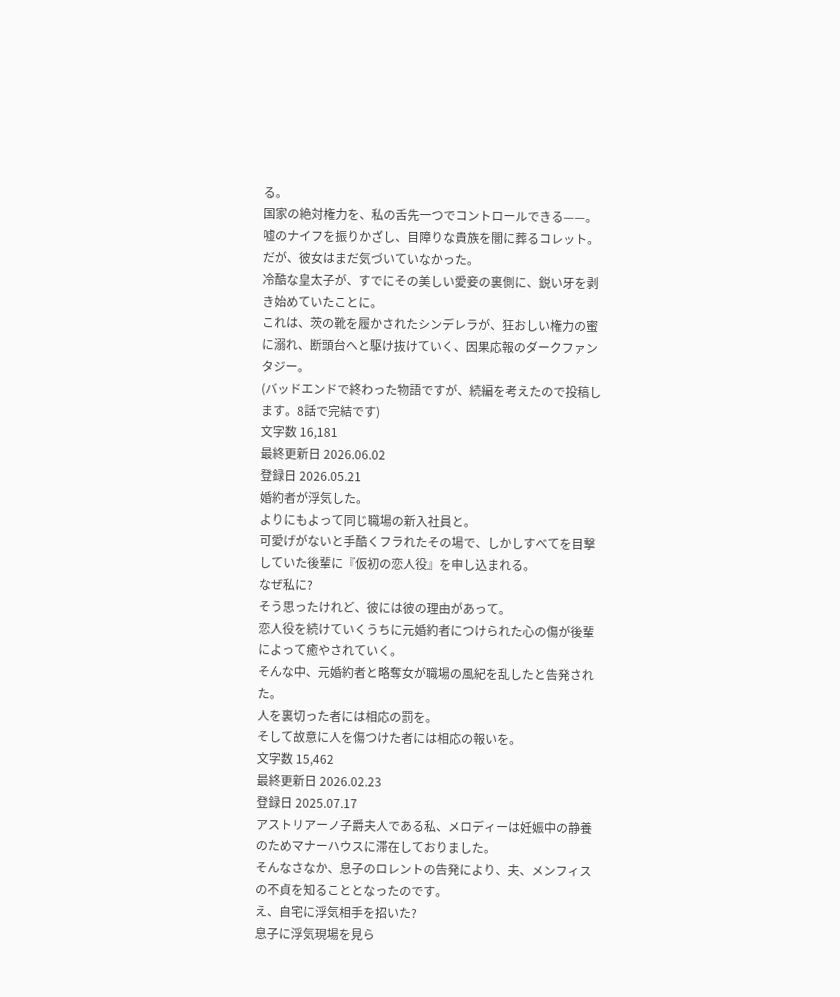る。
国家の絶対権力を、私の舌先一つでコントロールできる——。
嘘のナイフを振りかざし、目障りな貴族を闇に葬るコレット。
だが、彼女はまだ気づいていなかった。
冷酷な皇太子が、すでにその美しい愛妾の裏側に、鋭い牙を剥き始めていたことに。
これは、茨の靴を履かされたシンデレラが、狂おしい権力の蜜に溺れ、断頭台へと駆け抜けていく、因果応報のダークファンタジー。
(バッドエンドで終わった物語ですが、続編を考えたので投稿します。8話で完結です)
文字数 16,181
最終更新日 2026.06.02
登録日 2026.05.21
婚約者が浮気した。
よりにもよって同じ職場の新入社員と。
可愛げがないと手酷くフラれたその場で、しかしすべてを目撃していた後輩に『仮初の恋人役』を申し込まれる。
なぜ私に?
そう思ったけれど、彼には彼の理由があって。
恋人役を続けていくうちに元婚約者につけられた心の傷が後輩によって癒やされていく。
そんな中、元婚約者と略奪女が職場の風紀を乱したと告発された。
人を裏切った者には相応の罰を。
そして故意に人を傷つけた者には相応の報いを。
文字数 15,462
最終更新日 2026.02.23
登録日 2025.07.17
アストリアーノ子爵夫人である私、メロディーは妊娠中の静養のためマナーハウスに滞在しておりました。
そんなさなか、息子のロレントの告発により、夫、メンフィスの不貞を知ることとなったのです。
え、自宅に浮気相手を招いた?
息子に浮気現場を見ら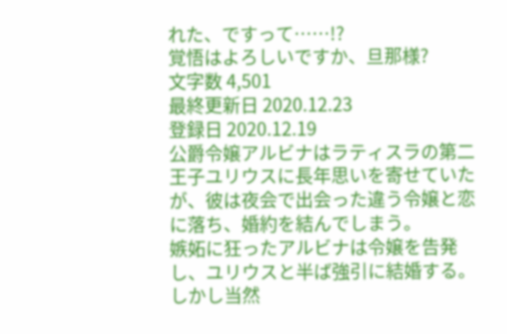れた、ですって……!?
覚悟はよろしいですか、旦那様?
文字数 4,501
最終更新日 2020.12.23
登録日 2020.12.19
公爵令嬢アルビナはラティスラの第二王子ユリウスに長年思いを寄せていたが、彼は夜会で出会った違う令嬢と恋に落ち、婚約を結んでしまう。
嫉妬に狂ったアルビナは令嬢を告発し、ユリウスと半ば強引に結婚する。しかし当然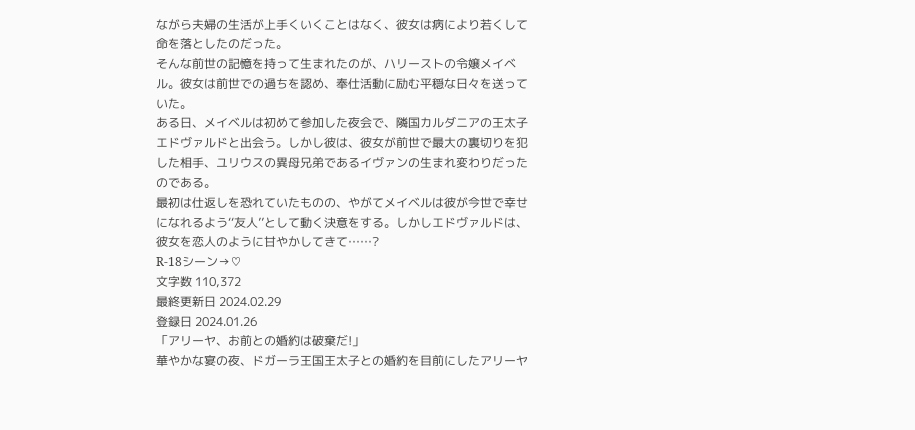ながら夫婦の生活が上手くいくことはなく、彼女は病により若くして命を落としたのだった。
そんな前世の記憶を持って生まれたのが、ハリーストの令嬢メイベル。彼女は前世での過ちを認め、奉仕活動に励む平穏な日々を送っていた。
ある日、メイベルは初めて参加した夜会で、隣国カルダニアの王太子エドヴァルドと出会う。しかし彼は、彼女が前世で最大の裏切りを犯した相手、ユリウスの異母兄弟であるイヴァンの生まれ変わりだったのである。
最初は仕返しを恐れていたものの、やがてメイベルは彼が今世で幸せになれるよう‘‘友人’’として動く決意をする。しかしエドヴァルドは、彼女を恋人のように甘やかしてきて……?
R-18シーン→♡
文字数 110,372
最終更新日 2024.02.29
登録日 2024.01.26
「アリーヤ、お前との婚約は破棄だ!」
華やかな宴の夜、ドガーラ王国王太子との婚約を目前にしたアリーヤ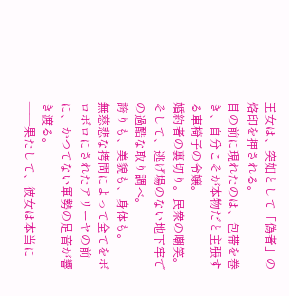王女は、突如として「偽者」の烙印を押される。
目の前に現れたのは、包帯を巻き、自分こそが本物だと主張する車椅子の令嬢。
婚約者の裏切り。民衆の嘲笑。そして、逃げ場のない地下牢での過酷な取り調べ。
誇りも、美貌も、身体も。
無慈悲な拷問によって全てをボロボロにされたアリーヤの前に、かつてない軍勢の足音が響き渡る。
――果たして、彼女は本当に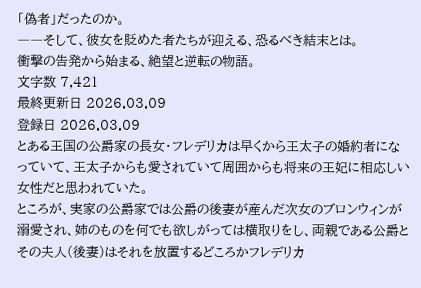「偽者」だったのか。
――そして、彼女を貶めた者たちが迎える、恐るべき結末とは。
衝撃の告発から始まる、絶望と逆転の物語。
文字数 7,421
最終更新日 2026.03.09
登録日 2026.03.09
とある王国の公爵家の長女・フレデリカは早くから王太子の婚約者になっていて、王太子からも愛されていて周囲からも将来の王妃に相応しい女性だと思われていた。
ところが、実家の公爵家では公爵の後妻が産んだ次女のブロンウィンが溺愛され、姉のものを何でも欲しがっては横取りをし、両親である公爵とその夫人(後妻)はそれを放置するどころかフレデリカ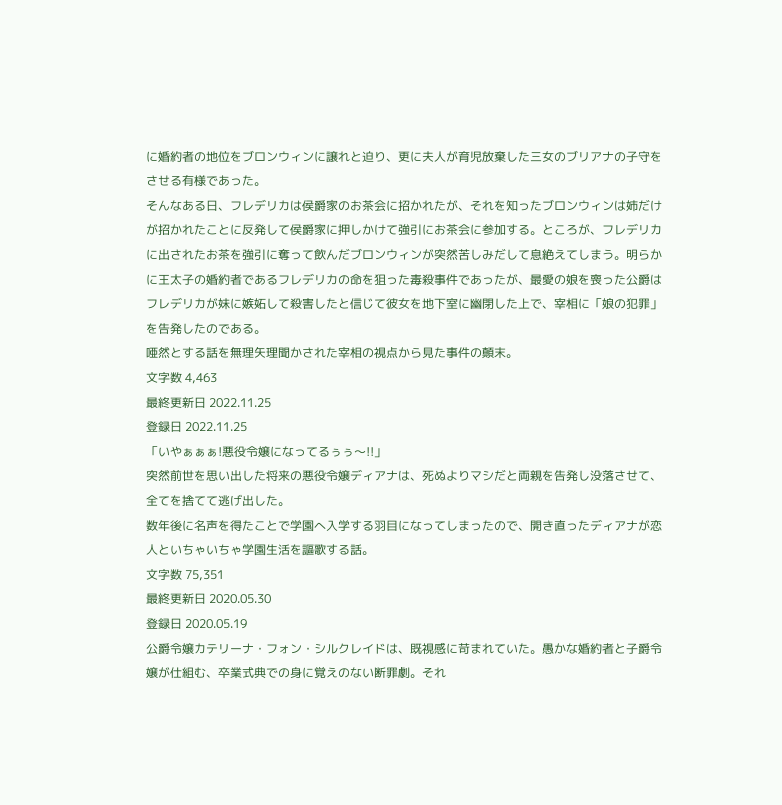に婚約者の地位をブロンウィンに譲れと迫り、更に夫人が育児放棄した三女のブリアナの子守をさせる有様であった。
そんなある日、フレデリカは侯爵家のお茶会に招かれたが、それを知ったブロンウィンは姉だけが招かれたことに反発して侯爵家に押しかけて強引にお茶会に参加する。ところが、フレデリカに出されたお茶を強引に奪って飲んだブロンウィンが突然苦しみだして息絶えてしまう。明らかに王太子の婚約者であるフレデリカの命を狙った毒殺事件であったが、最愛の娘を喪った公爵はフレデリカが妹に嫉妬して殺害したと信じて彼女を地下室に幽閉した上で、宰相に「娘の犯罪」を告発したのである。
唖然とする話を無理矢理聞かされた宰相の視点から見た事件の顛末。
文字数 4,463
最終更新日 2022.11.25
登録日 2022.11.25
「いやぁぁぁ!悪役令嬢になってるぅぅ〜!!」
突然前世を思い出した将来の悪役令嬢ディアナは、死ぬよりマシだと両親を告発し没落させて、全てを捨てて逃げ出した。
数年後に名声を得たことで学園へ入学する羽目になってしまったので、開き直ったディアナが恋人といちゃいちゃ学園生活を謳歌する話。
文字数 75,351
最終更新日 2020.05.30
登録日 2020.05.19
公爵令嬢カテリーナ・フォン・シルクレイドは、既視感に苛まれていた。愚かな婚約者と子爵令嬢が仕組む、卒業式典での身に覚えのない断罪劇。それ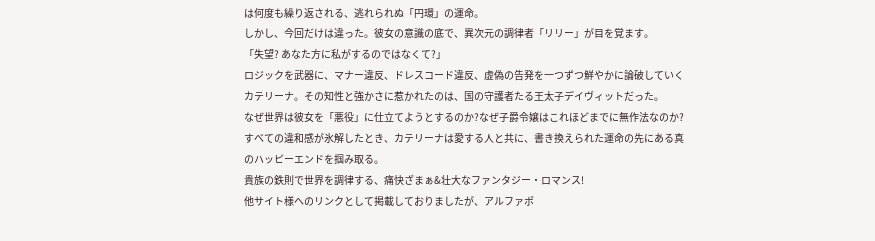は何度も繰り返される、逃れられぬ「円環」の運命。
しかし、今回だけは違った。彼女の意識の底で、異次元の調律者「リリー」が目を覚ます。
「失望? あなた方に私がするのではなくて?」
ロジックを武器に、マナー違反、ドレスコード違反、虚偽の告発を一つずつ鮮やかに論破していくカテリーナ。その知性と強かさに惹かれたのは、国の守護者たる王太子デイヴィットだった。
なぜ世界は彼女を「悪役」に仕立てようとするのか?なぜ子爵令嬢はこれほどまでに無作法なのか?
すべての違和感が氷解したとき、カテリーナは愛する人と共に、書き換えられた運命の先にある真のハッピーエンドを掴み取る。
貴族の鉄則で世界を調律する、痛快ざまぁ&壮大なファンタジー・ロマンス!
他サイト様へのリンクとして掲載しておりましたが、アルファポ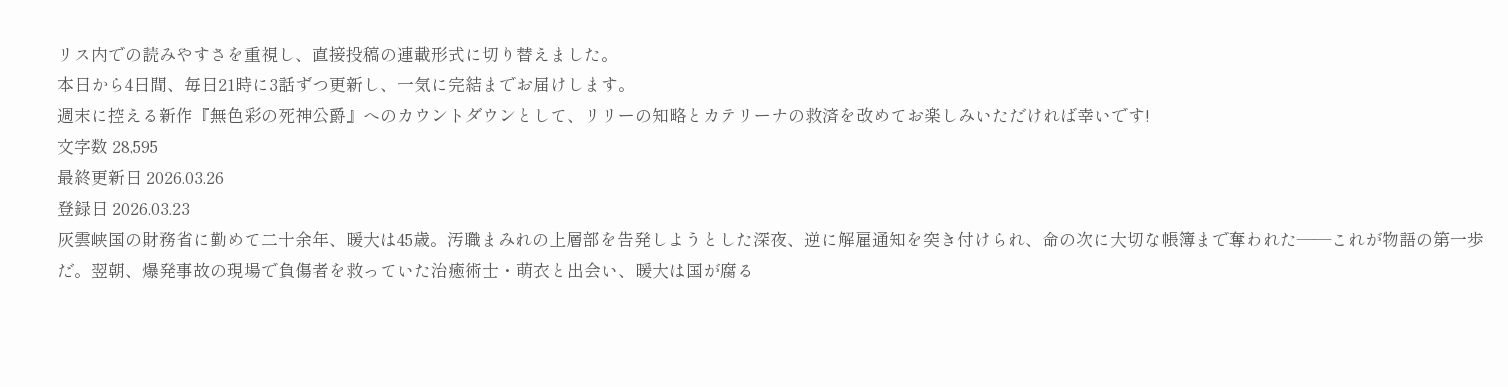リス内での読みやすさを重視し、直接投稿の連載形式に切り替えました。
本日から4日間、毎日21時に3話ずつ更新し、一気に完結までお届けします。
週末に控える新作『無色彩の死神公爵』へのカウントダウンとして、リリーの知略とカテリーナの救済を改めてお楽しみいただければ幸いです!
文字数 28,595
最終更新日 2026.03.26
登録日 2026.03.23
灰雲峡国の財務省に勤めて二十余年、暖大は45歳。汚職まみれの上層部を告発しようとした深夜、逆に解雇通知を突き付けられ、命の次に大切な帳簿まで奪われた――これが物語の第一歩だ。翌朝、爆発事故の現場で負傷者を救っていた治癒術士・萌衣と出会い、暖大は国が腐る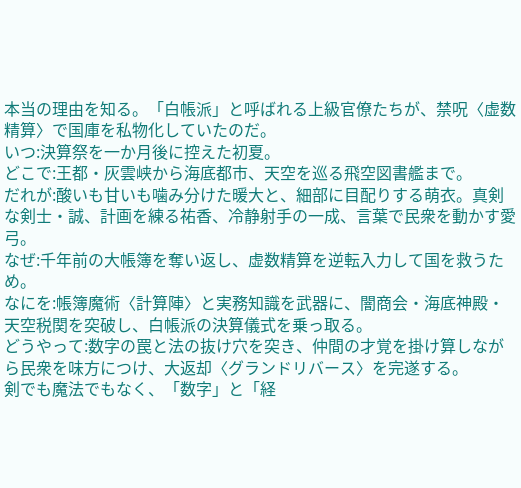本当の理由を知る。「白帳派」と呼ばれる上級官僚たちが、禁呪〈虚数精算〉で国庫を私物化していたのだ。
いつ:決算祭を一か月後に控えた初夏。
どこで:王都・灰雲峡から海底都市、天空を巡る飛空図書艦まで。
だれが:酸いも甘いも噛み分けた暖大と、細部に目配りする萌衣。真剣な剣士・誠、計画を練る祐香、冷静射手の一成、言葉で民衆を動かす愛弓。
なぜ:千年前の大帳簿を奪い返し、虚数精算を逆転入力して国を救うため。
なにを:帳簿魔術〈計算陣〉と実務知識を武器に、闇商会・海底神殿・天空税関を突破し、白帳派の決算儀式を乗っ取る。
どうやって:数字の罠と法の抜け穴を突き、仲間の才覚を掛け算しながら民衆を味方につけ、大返却〈グランドリバース〉を完遂する。
剣でも魔法でもなく、「数字」と「経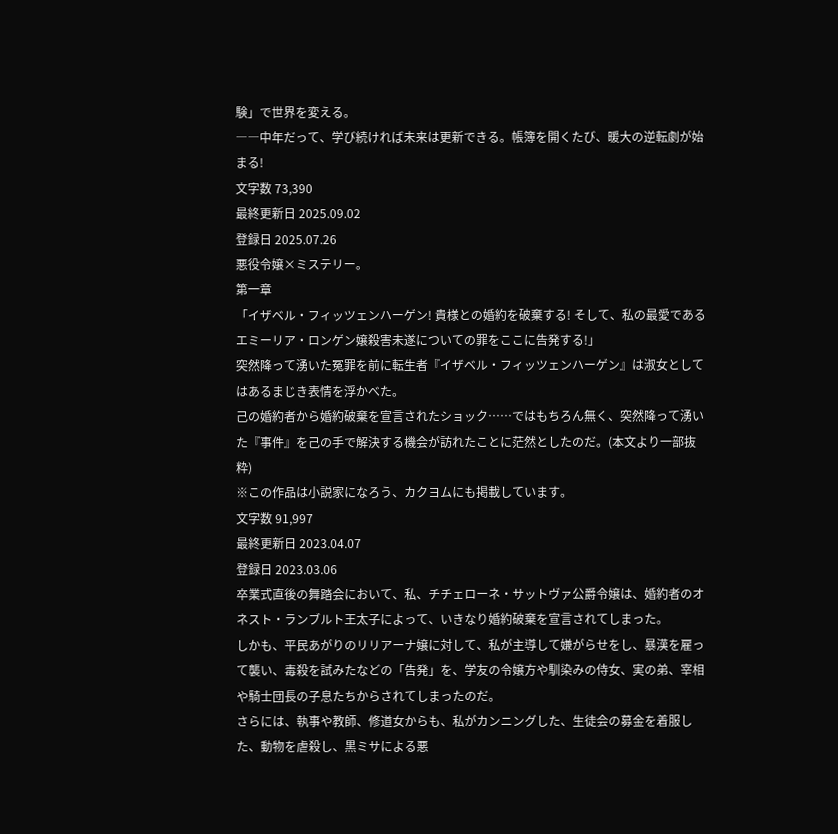験」で世界を変える。
――中年だって、学び続ければ未来は更新できる。帳簿を開くたび、暖大の逆転劇が始まる!
文字数 73,390
最終更新日 2025.09.02
登録日 2025.07.26
悪役令嬢×ミステリー。
第一章
「イザベル・フィッツェンハーゲン! 貴様との婚約を破棄する! そして、私の最愛であるエミーリア・ロンゲン嬢殺害未遂についての罪をここに告発する!」
突然降って湧いた冤罪を前に転生者『イザベル・フィッツェンハーゲン』は淑女としてはあるまじき表情を浮かべた。
己の婚約者から婚約破棄を宣言されたショック……ではもちろん無く、突然降って湧いた『事件』を己の手で解決する機会が訪れたことに茫然としたのだ。(本文より一部抜粋)
※この作品は小説家になろう、カクヨムにも掲載しています。
文字数 91,997
最終更新日 2023.04.07
登録日 2023.03.06
卒業式直後の舞踏会において、私、チチェローネ・サットヴァ公爵令嬢は、婚約者のオネスト・ランブルト王太子によって、いきなり婚約破棄を宣言されてしまった。
しかも、平民あがりのリリアーナ嬢に対して、私が主導して嫌がらせをし、暴漢を雇って襲い、毒殺を試みたなどの「告発」を、学友の令嬢方や馴染みの侍女、実の弟、宰相や騎士団長の子息たちからされてしまったのだ。
さらには、執事や教師、修道女からも、私がカンニングした、生徒会の募金を着服した、動物を虐殺し、黒ミサによる悪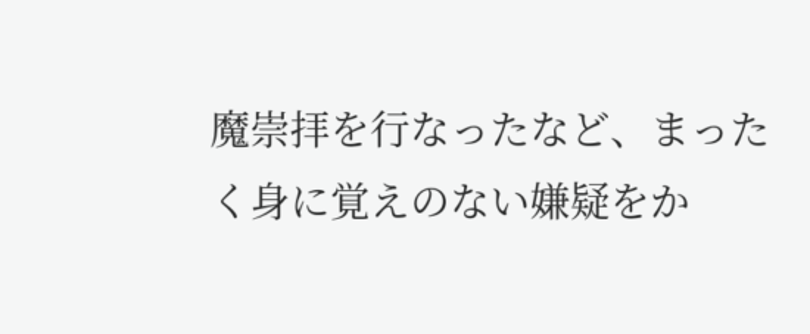魔崇拝を行なったなど、まったく身に覚えのない嫌疑をか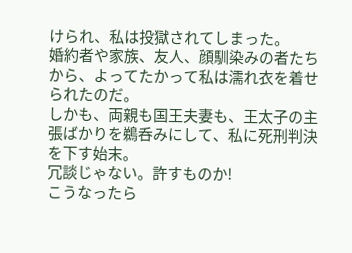けられ、私は投獄されてしまった。
婚約者や家族、友人、顔馴染みの者たちから、よってたかって私は濡れ衣を着せられたのだ。
しかも、両親も国王夫妻も、王太子の主張ばかりを鵜呑みにして、私に死刑判決を下す始末。
冗談じゃない。許すものか!
こうなったら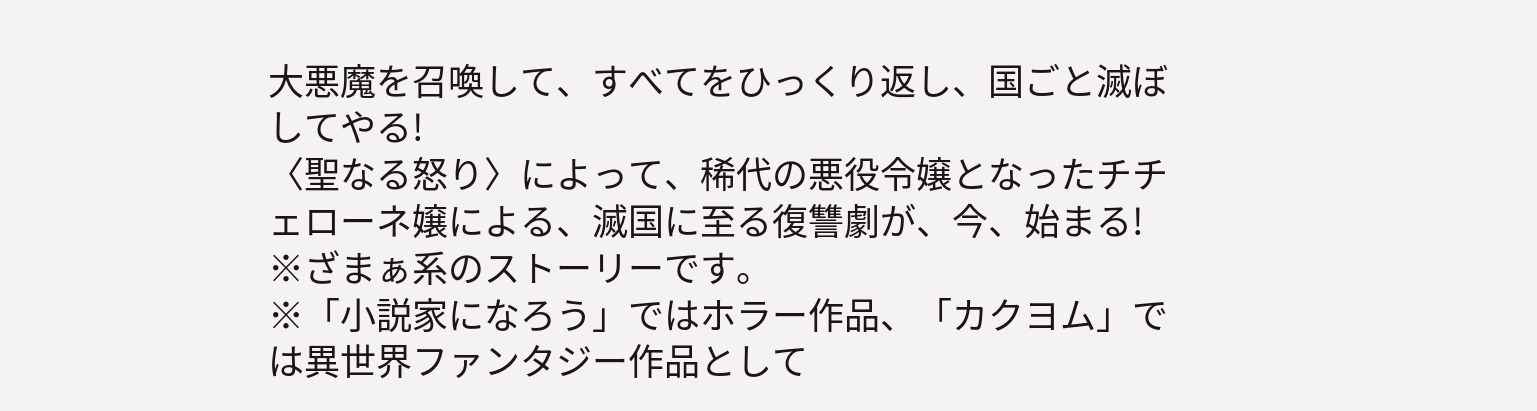大悪魔を召喚して、すべてをひっくり返し、国ごと滅ぼしてやる!
〈聖なる怒り〉によって、稀代の悪役令嬢となったチチェローネ嬢による、滅国に至る復讐劇が、今、始まる!
※ざまぁ系のストーリーです。
※「小説家になろう」ではホラー作品、「カクヨム」では異世界ファンタジー作品として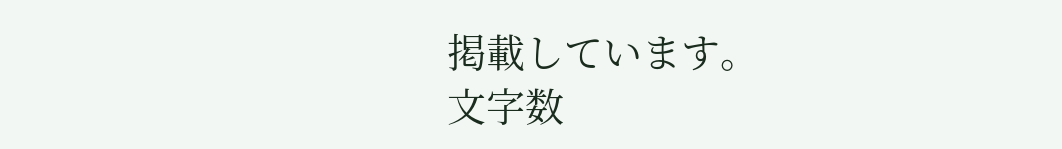掲載しています。
文字数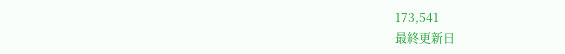173,541
最終更新日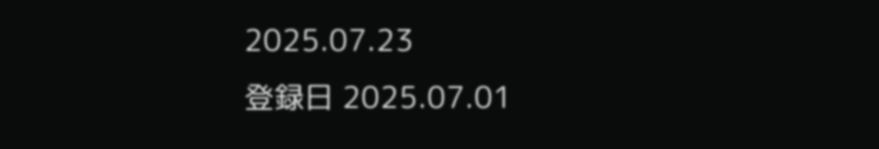2025.07.23
登録日 2025.07.01